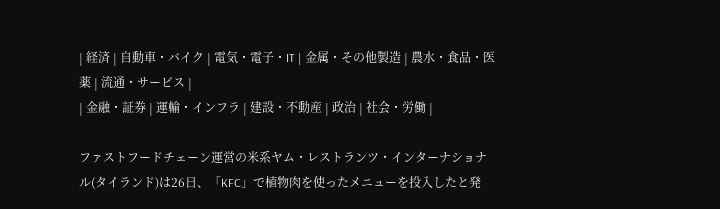| 経済 | 自動車・バイク | 電気・電子・IT | 金属・その他製造 | 農水・食品・医薬 | 流通・サービス |
| 金融・証券 | 運輸・インフラ | 建設・不動産 | 政治 | 社会・労働 |

ファストフードチェーン運営の米系ヤム・レストランツ・インターナショナル(タイランド)は26日、「KFC」で植物肉を使ったメニューを投入したと発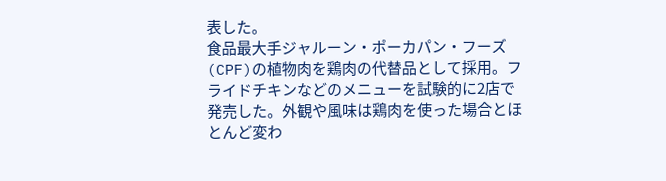表した。
食品最大手ジャルーン・ポーカパン・フーズ(CPF)の植物肉を鶏肉の代替品として採用。フライドチキンなどのメニューを試験的に2店で発売した。外観や風味は鶏肉を使った場合とほとんど変わ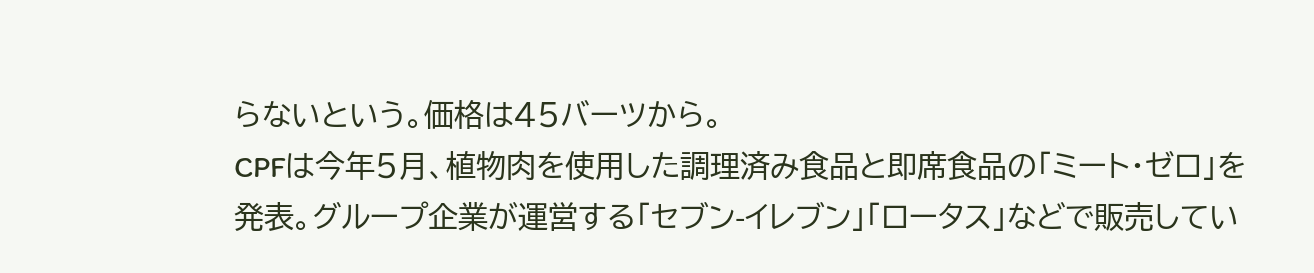らないという。価格は45バーツから。
CPFは今年5月、植物肉を使用した調理済み食品と即席食品の「ミート・ゼロ」を発表。グループ企業が運営する「セブン-イレブン」「ロータス」などで販売してい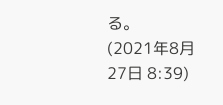る。
(2021年8月27日 8:39)